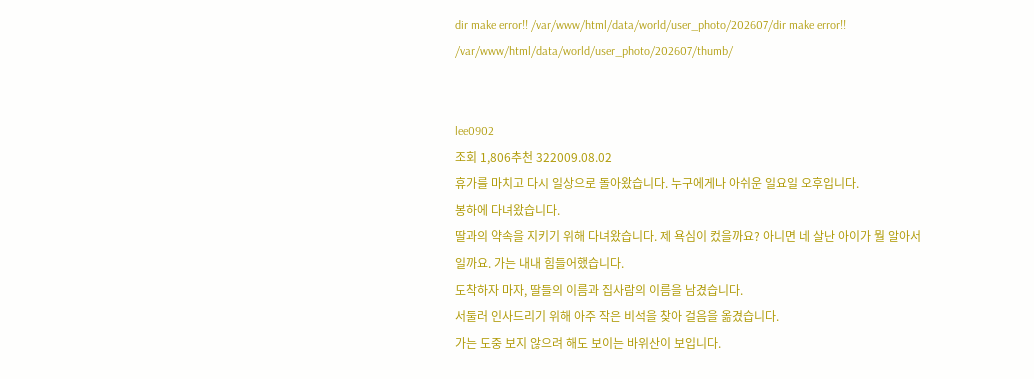dir make error!! /var/www/html/data/world/user_photo/202607/dir make error!! /var/www/html/data/world/user_photo/202607/thumb/


lee0902
조회 1,806추천 322009.08.02
휴가를 마치고 다시 일상으로 돌아왔습니다. 누구에게나 아쉬운 일요일 오후입니다.
봉하에 다녀왔습니다.
딸과의 약속을 지키기 위해 다녀왔습니다. 제 욕심이 컸을까요? 아니면 네 살난 아이가 뭘 알아서
일까요. 가는 내내 힘들어했습니다.
도착하자 마자, 딸들의 이름과 집사람의 이름을 남겼습니다.
서둘러 인사드리기 위해 아주 작은 비석을 찾아 걸음을 옮겼습니다.
가는 도중 보지 않으려 해도 보이는 바위산이 보입니다.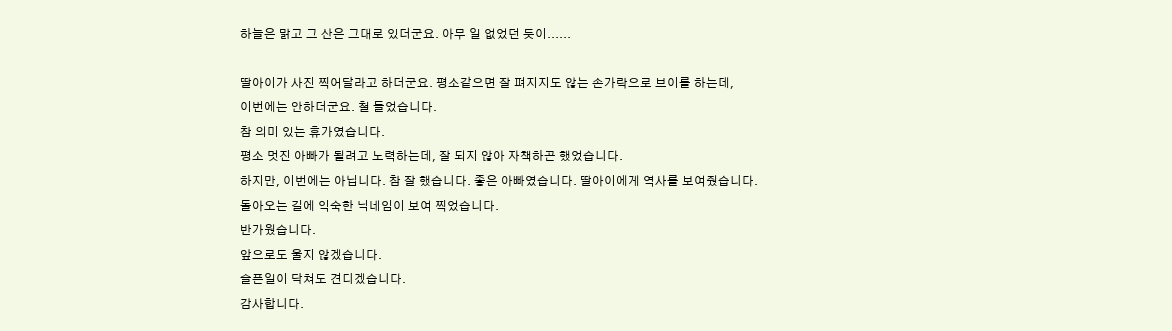하늘은 맑고 그 산은 그대로 있더군요. 아무 일 없었던 듯이......

딸아이가 사진 찍어달라고 하더군요. 평소같으면 잘 펴지지도 않는 손가락으로 브이를 하는데,
이번에는 안하더군요. 철 들었습니다.
참 의미 있는 휴가였습니다.
평소 멋진 아빠가 될려고 노력하는데, 잘 되지 않아 자책하곤 했었습니다.
하지만, 이번에는 아닙니다. 참 잘 했습니다. 좋은 아빠였습니다. 딸아이에게 역사를 보여줬습니다.
돌아오는 길에 익숙한 닉네임이 보여 찍었습니다.
반가웠습니다.
앞으로도 울지 않겠습니다.
슬픈일이 닥쳐도 견디겠습니다.
감사합니다.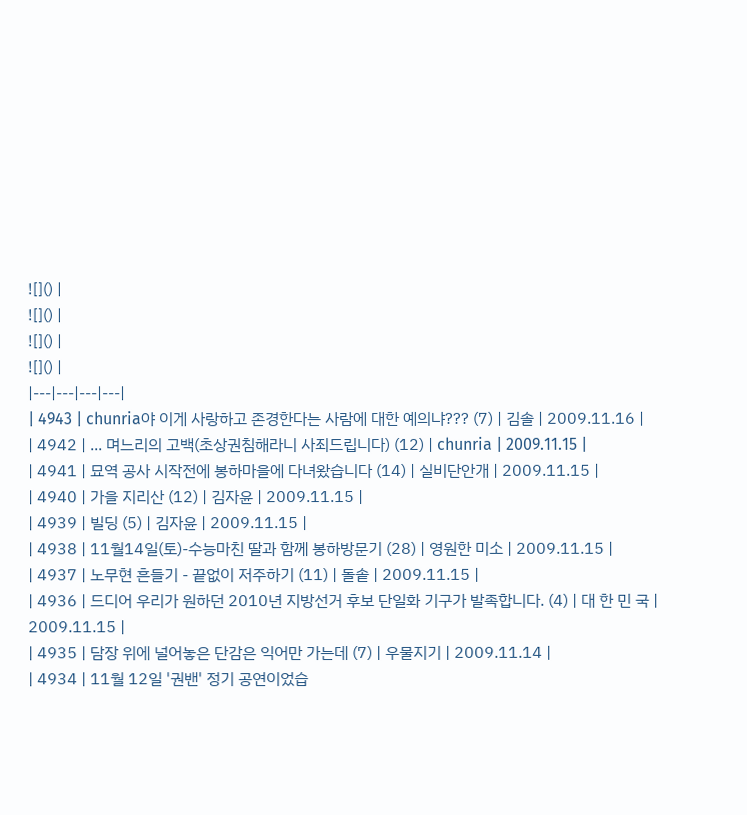![]() |
![]() |
![]() |
![]() |
|---|---|---|---|
| 4943 | chunria야 이게 사랑하고 존경한다는 사람에 대한 예의냐??? (7) | 김솔 | 2009.11.16 |
| 4942 | ... 며느리의 고백(초상권침해라니 사죄드립니다) (12) | chunria | 2009.11.15 |
| 4941 | 묘역 공사 시작전에 봉하마을에 다녀왔습니다 (14) | 실비단안개 | 2009.11.15 |
| 4940 | 가을 지리산 (12) | 김자윤 | 2009.11.15 |
| 4939 | 빌딩 (5) | 김자윤 | 2009.11.15 |
| 4938 | 11월14일(토)-수능마친 딸과 함께 봉하방문기 (28) | 영원한 미소 | 2009.11.15 |
| 4937 | 노무현 흔들기 - 끝없이 저주하기 (11) | 돌솥 | 2009.11.15 |
| 4936 | 드디어 우리가 원하던 2010년 지방선거 후보 단일화 기구가 발족합니다. (4) | 대 한 민 국 | 2009.11.15 |
| 4935 | 담장 위에 널어놓은 단감은 익어만 가는데 (7) | 우물지기 | 2009.11.14 |
| 4934 | 11월 12일 '권밴' 정기 공연이었습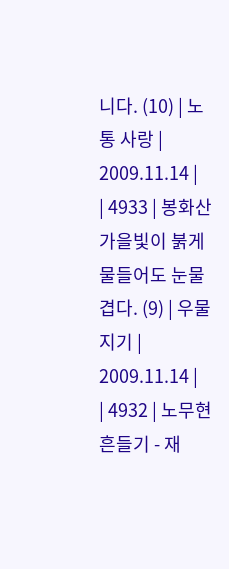니다. (10) | 노통 사랑 | 2009.11.14 |
| 4933 | 봉화산 가을빛이 붉게 물들어도 눈물겹다. (9) | 우물지기 | 2009.11.14 |
| 4932 | 노무현 흔들기 - 재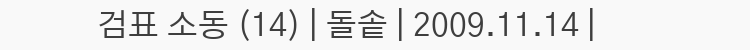검표 소동 (14) | 돌솥 | 2009.11.14 |